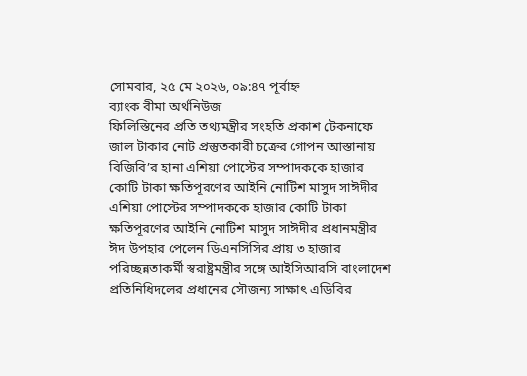সোমবার, ২৫ মে ২০২৬, ০৯:৪৭ পূর্বাহ্ন
ব্যাংক বীমা অর্থনিউজ
ফিলিস্তিনের প্রতি তথ্যমন্ত্রীর সংহতি প্রকাশ টেকনাফে জাল টাকার নোট প্রস্তুতকারী চক্রের গোপন আস্তানায় বিজিবি’র হানা এশিয়া পোস্টের সম্পাদককে হাজার কোটি টাকা ক্ষতিপূরণের আইনি নোটিশ মাসুদ সাঈদীর এশিয়া পোস্টের সম্পাদককে হাজার কোটি টাকা ক্ষতিপূরণের আইনি নোটিশ মাসুদ সাঈদীর প্রধানমন্ত্রীর ঈদ উপহার পেলেন ডিএনসিসির প্রায় ৩ হাজার পরিচ্ছন্নতাকর্মী স্বরাষ্ট্রমন্ত্রীর সঙ্গে আইসিআরসি বাংলাদেশ প্রতিনিধিদলের প্রধানের সৌজন্য সাক্ষাৎ এডিবির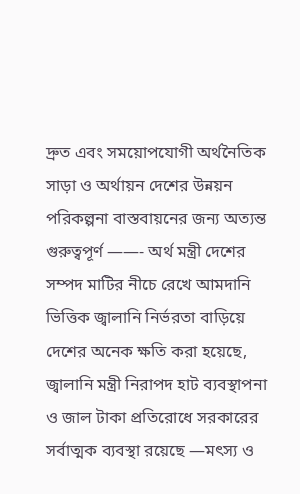দ্রুত এবং সময়োপযোগী অর্থনৈতিক সাড়া ও অর্থায়ন দেশের উন্নয়ন পরিকল্পনা বাস্তবায়নের জন্য অত্যন্ত গুরুত্বপূর্ণ ——- অর্থ মন্ত্রী দেশের সম্পদ মাটির নীচে রেখে আমদানি ভিত্তিক জ্বালানি নির্ভরতা বাড়িয়ে দেশের অনেক ক্ষতি করা হয়েছে, জ্বালানি মন্ত্রী নিরাপদ হাট ব্যবস্থাপনা ও জাল টাকা প্রতিরোধে সরকারের সর্বাত্মক ব্যবস্থা রয়েছে —মৎস্য ও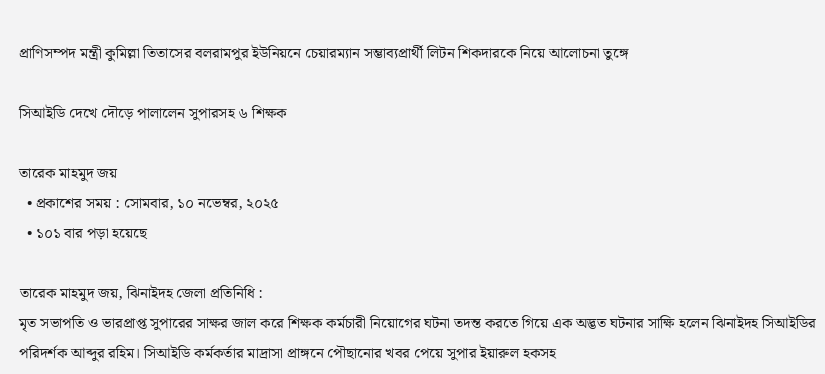প্রাণিসম্পদ মন্ত্রী কুমিল্লা তিতাসের বলরামপুর ইউনিয়নে চেয়ারম্যান সম্ভাব্যপ্রার্থী লিটন শিকদারকে নিয়ে আলোচনা তুঙ্গে

সিআইডি দেখে দৌড়ে পালালেন সুপারসহ ৬ শিক্ষক

তারেক মাহমুদ জয়
  • প্রকাশের সময় : সোমবার, ১০ নভেম্বর, ২০২৫
  • ১০১ বার পড়া হয়েছে

তারেক মাহমুদ জয়, ঝিনাইদহ জেলা প্রতিনিধি :
মৃত সভাপতি ও ভারপ্রাপ্ত সুপারের সাক্ষর জাল করে শিক্ষক কর্মচারী নিয়োগের ঘটনা তদন্ত করতে গিয়ে এক অদ্ভত ঘটনার সাক্ষি হলেন ঝিনাইদহ সিআইডির পরিদর্শক আব্দুর রহিম। সিআইডি কর্মকর্তার মাদ্রাসা প্রাঙ্গনে পৌছানোর খবর পেয়ে সুপার ইয়ারুল হকসহ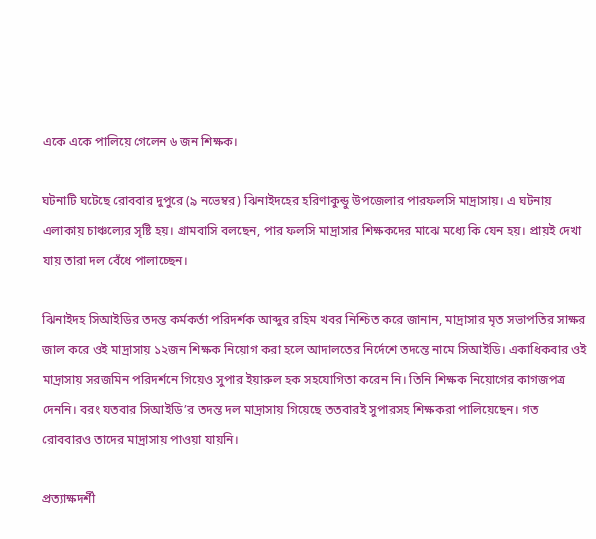একে একে পালিয়ে গেলেন ৬ জন শিক্ষক।

ঘটনাটি ঘটেছে রোববার দুপুরে (৯ নভেম্বর) ঝিনাইদহের হরিণাকুন্ডু উপজেলার পারফলসি মাদ্রাসায়। এ ঘটনায় এলাকায় চাঞ্চল্যের সৃষ্টি হয়। গ্রামবাসি বলছেন, পার ফলসি মাদ্রাসার শিক্ষকদের মাঝে মধ্যে কি যেন হয়। প্রায়ই দেখা যায় তারা দল বেঁধে পালাচ্ছেন।

ঝিনাইদহ সিআইডির তদন্ত কর্মকর্তা পরিদর্শক আব্দুর রহিম খবর নিশ্চিত করে জানান, মাদ্রাসার মৃত সভাপতির সাক্ষর জাল করে ওই মাদ্রাসায় ১২জন শিক্ষক নিয়োগ করা হলে আদালতের নির্দেশে তদন্তে নামে সিআইডি। একাধিকবার ওই মাদ্রাসায় সরজমিন পরিদর্শনে গিয়েও সুপার ইয়ারুল হক সহযোগিতা করেন নি। তিনি শিক্ষক নিয়োগের কাগজপত্র দেননি। বরং যতবার সিআইডি’র তদন্ত দল মাদ্রাসায় গিয়েছে ততবারই সুপারসহ শিক্ষকরা পালিয়েছেন। গত রোববারও তাদের মাদ্রাসায় পাওয়া যায়নি।

প্রত্যাক্ষদর্শী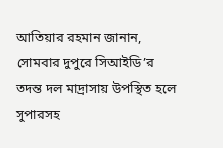আতিয়ার রহমান জানান, সোমবার দুপুরে সিআইডি’র তদন্ত দল মাদ্রাসায় উপস্থিত হলে সুপারসহ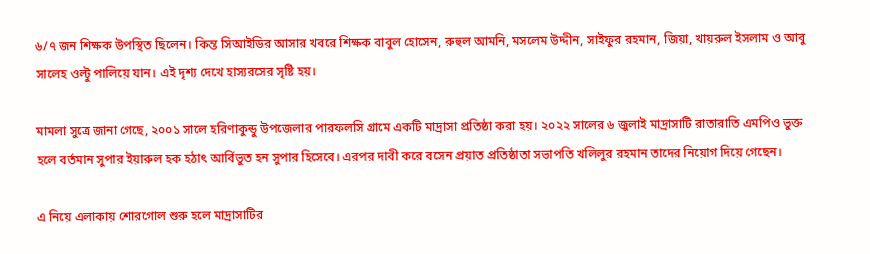৬/৭ জন শিক্ষক উপস্থিত ছিলেন। কিন্ত সিআইডির আসার খবরে শিক্ষক বাবুল হোসেন, রুহুল আমনি, মসলেম উদ্দীন, সাইফুর রহমান, জিয়া, খায়রুল ইসলাম ও আবু সালেহ ওল্টু পালিয়ে যান। এই দৃশ্য দেখে হাস্যরসের সৃষ্টি হয়।

মামলা সুত্রে জানা গেছে, ২০০১ সালে হরিণাকুন্ডু উপজেলার পারফলসি গ্রামে একটি মাদ্রাসা প্রতিষ্ঠা করা হয়। ২০২২ সালের ৬ জুলাই মাদ্রাসাটি রাতারাতি এমপিও ভুক্ত হলে বর্তমান সুপার ইয়ারুল হক হঠাৎ আর্বিভুত হন সুপার হিসেবে। এরপর দাবী করে বসেন প্রয়াত প্রতিষ্ঠাতা সভাপতি খলিলুর রহমান তাদের নিয়োগ দিয়ে গেছেন।

এ নিয়ে এলাকায় শোরগোল শুরু হলে মাদ্রাসাটির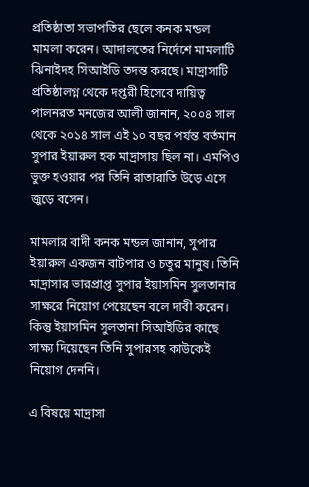প্রতিষ্ঠাতা সভাপতির ছেলে কনক মন্ডল মামলা করেন। আদালতের নির্দেশে মামলাটি ঝিনাইদহ সিআইডি তদন্ত করছে। মাদ্রাসাটি প্রতিষ্ঠালগ্ন থেকে দপ্তরী হিসেবে দায়িত্ব পালনরত মনজের আলী জানান, ২০০৪ সাল থেকে ২০১৪ সাল এই ১০ বছর পর্যন্ত বর্তমান সুপার ইয়ারুল হক মাদ্রাসায় ছিল না। এমপিও ভুক্ত হওয়ার পর তিনি রাতারাতি উড়ে এসে জুড়ে বসেন।

মামলার বাদী কনক মন্ডল জানান, সুপার ইয়ারুল একজন বাটপার ও চতুর মানুষ। তিনি মাদ্রাসার ভারপ্রাপ্ত সুপার ইয়াসমিন সুলতানার সাক্ষরে নিয়োগ পেয়েছেন বলে দাবী করেন। কিন্তু ইয়াসমিন সুলতানা সিআইডির কাছে সাক্ষ্য দিয়েছেন তিনি সুপারসহ কাউকেই নিয়োগ দেননি।

এ বিষয়ে মাদ্রাসা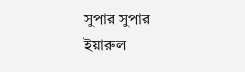সুপার সুপার ইয়ারুল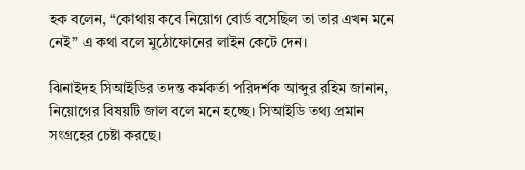হক বলেন, “কোথায় কবে নিয়োগ বোর্ড বসেছিল তা তার এখন মনে নেই” এ কথা বলে মুঠোফোনের লাইন কেটে দেন।

ঝিনাইদহ সিআইডির তদন্ত কর্মকর্তা পরিদর্শক আব্দুর রহিম জানান, নিয়োগের বিষয়টি জাল বলে মনে হচ্ছে। সিআইডি তথ্য প্রমান সংগ্রহের চেষ্টা করছে।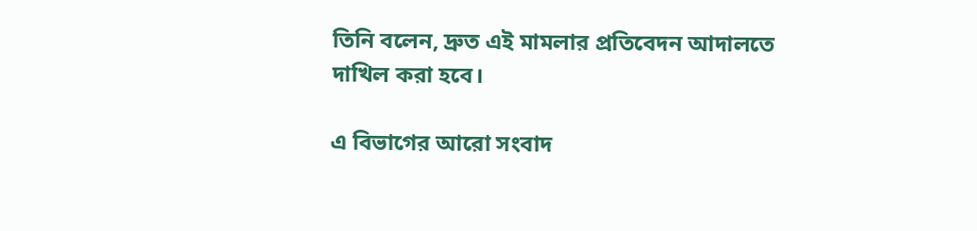তিনি বলেন, দ্রুত এই মামলার প্রতিবেদন আদালতে দাখিল করা হবে।

এ বিভাগের আরো সংবাদ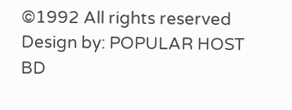©1992 All rights reserved
Design by: POPULAR HOST BD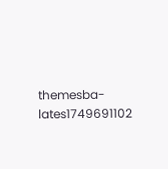themesba-lates1749691102